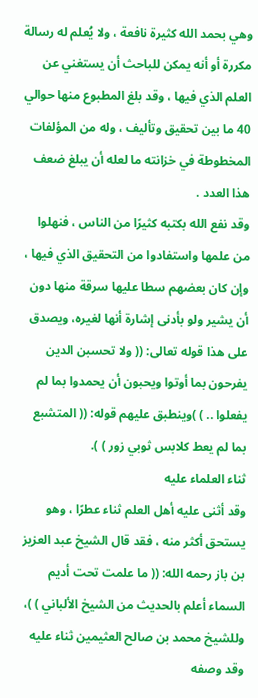وهي بحمد الله كثيرة نافعة ، ولا يُعلم له رسالة مكررة أو أنه يمكن للباحث أن يستغني عن العلم الذي فيها ، وقد بلغ المطبوع منها حوالي 40 ما بين تحقيق وتأليف ، وله من المؤلفات المخطوطة في خزانته ما لعله أن يبلغ ضعف هذا العدد .
وقد نفع الله بكتبه كثيرًا من الناس ، فنهلوا من علمها واستفادوا من التحقيق الذي فيها ، وإن كان بعضهم سطا عليها سرقة منها دون أن يشير ولو بأدنى إشارة أنها لغيره، ويصدق على هذا قوله تعالى: (( ولا تحسبن الدين يفرحون بما أوتوا ويحبون أن يحمدوا بما لم يفعلوا .. ) )وينطبق عليهم قوله: (( المتشبع بما لم يعط كلابس ثوبي زور ) ).
ثناء العلماء عليه
وقد أثنى عليه أهل العلم ثناء عطرًا ، وهو يستحق أكثر منه ، فقد قال الشيخ عبد العزيز بن باز رحمه الله: (( ما علمت تحت أديم السماء أعلم بالحديث من الشيخ الألباني ) )، وللشيخ محمد بن صالح العثيمين ثناء عليه وقد وصفه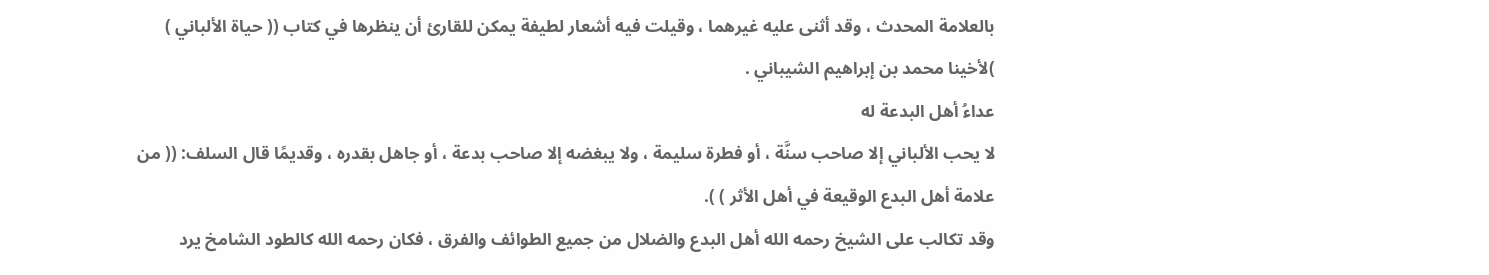بالعلامة المحدث ، وقد أثنى عليه غيرهما ، وقيلت فيه أشعار لطيفة يمكن للقارئ أن ينظرها في كتاب (( حياة الألباني ) )لأخينا محمد بن إبراهيم الشيباني .
عداءُ أهل البدعة له
لا يحب الألباني إلا صاحب سنَّة ، أو فطرة سليمة ، ولا يبغضه إلا صاحب بدعة ، أو جاهل بقدره ، وقديمًا قال السلف: (( من علامة أهل البدع الوقيعة في أهل الأثر ) ).
وقد تكالب على الشيخ رحمه الله أهل البدع والضلال من جميع الطوائف والفرق ، فكان رحمه الله كالطود الشامخ يرد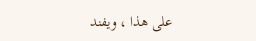على هذا ، ويفند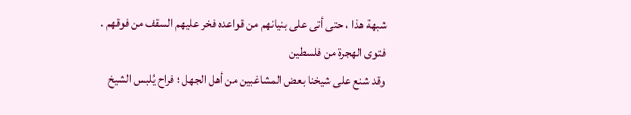شبهة هذا ، حتى أتى على بنيانهم من قواعده فخر عليهم السقف من فوقهم .
فتوى الهجرة من فلسطين
وقد شنع على شيخنا بعض المشاغبين من أهل الجهل ؛ فراح يُلبس الشيخ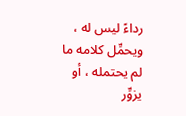رداءً ليس له ، ويحمِّل كلامه ما لم يحتمله ، أو يزوِّر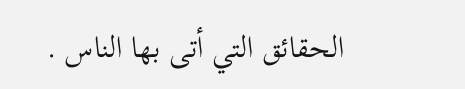الحقائق التي أتى بها الناس .